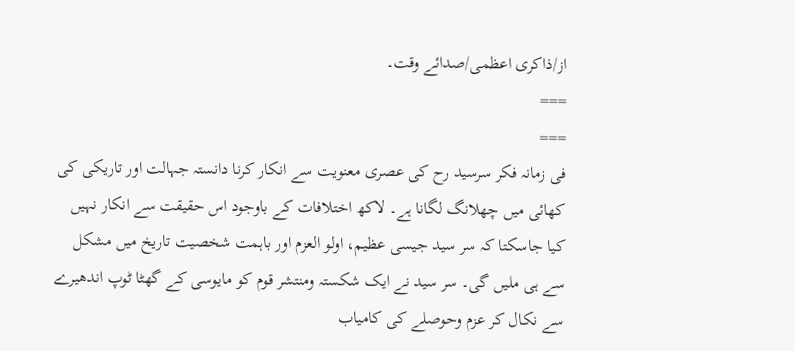از/ذاکری اعظمی/صدائے وقت۔
===
===
فی زمانہ فکر سرسید رح کی عصری معنویت سے انکار کرنا دانستہ جہالت اور تاریکی کی کھائی میں چھلانگ لگانا ہے۔ لاکھ اختلافات کے باوجود اس حقیقت سے انکار نہیں کیا جاسکتا کہ سر سید جیسی عظیم، اولو العزم اور باہمت شخصیت تاریخ میں مشکل سے ہی ملیں گی۔ سر سید نے ایک شکستہ ومنتشر قوم کو مایوسی کے گھٹا ٹوپ اندھیرے سے نکال کر عزم وحوصلے کی کامیاب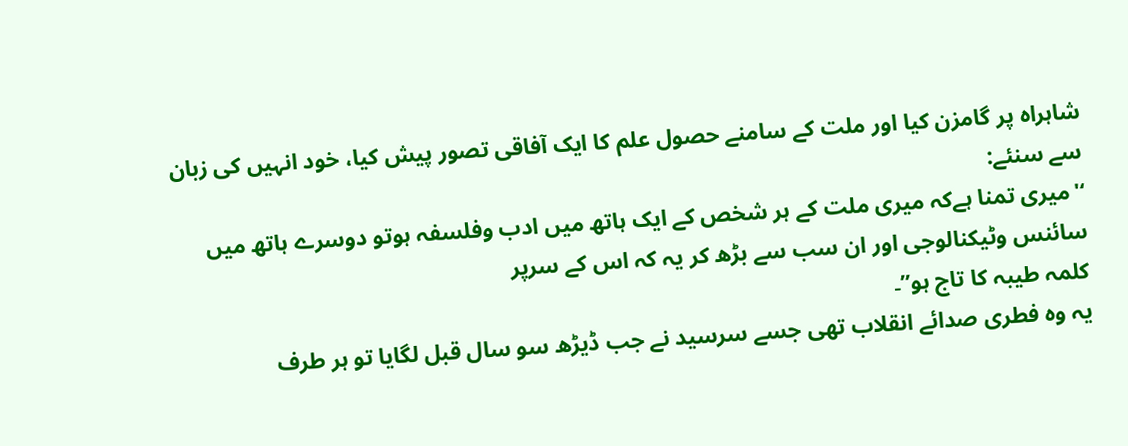شاہراہ پر گامزن کیا اور ملت کے سامنے حصول علم کا ایک آفاقی تصور پیش کیا، خود انہیں کی زبان سے سنئے:
‘'میری تمنا ہےکہ میری ملت کے ہر شخص کے ایک ہاتھ میں ادب وفلسفہ ہوتو دوسرے ہاتھ میں سائنس وٹیکنالوجی اور ان سب سے بڑھ کر یہ کہ اس کے سرپر
کلمہ طیبہ کا تاج ہو’’۔
یہ وہ فطری صدائے انقلاب تھی جسے سرسید نے جب ڈیڑھ سو سال قبل لگایا تو ہر طرف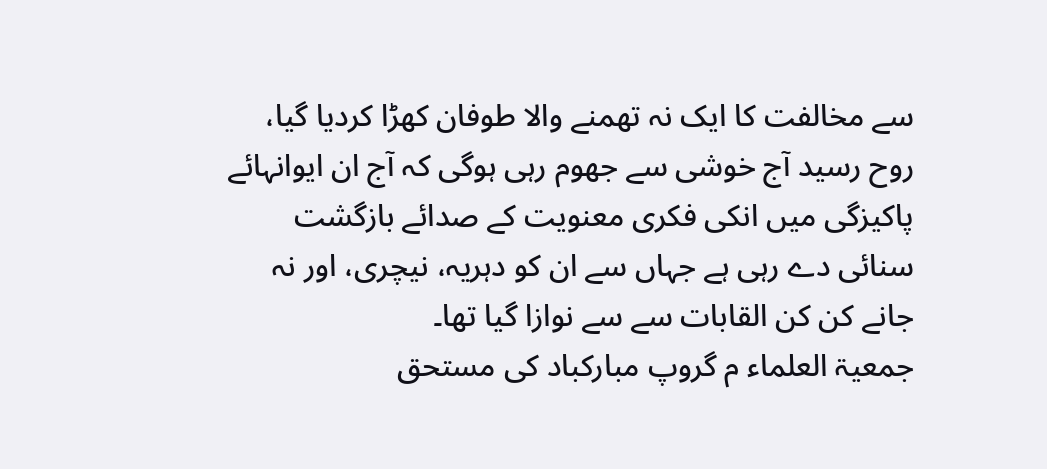سے مخالفت کا ایک نہ تھمنے والا طوفان کھڑا کردیا گیا، روح رسید آج خوشی سے جھوم رہی ہوگی کہ آج ان ایوانہائے پاکیزگی میں انکی فکری معنویت کے صدائے بازگشت سنائی دے رہی ہے جہاں سے ان کو دہریہ، نیچری، اور نہ جانے کن کن القابات سے سے نوازا گیا تھا۔
جمعیۃ العلماء م گروپ مبارکباد کی مستحق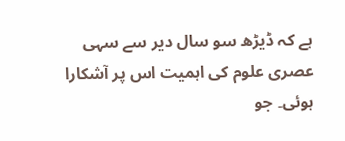ہے کہ ڈیڑھ سو سال دیر سے سہی عصری علوم کی اہمیت اس پر آشکارا ہوئی۔ جو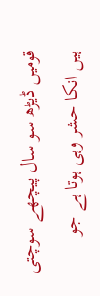قومیں ڈیڑھ سو سال پیچھے سوچتی ہیں انکا حشر وہی ہوتا ہے جو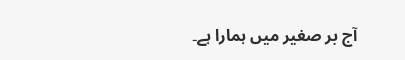آج بر صغیر میں ہمارا ہے۔